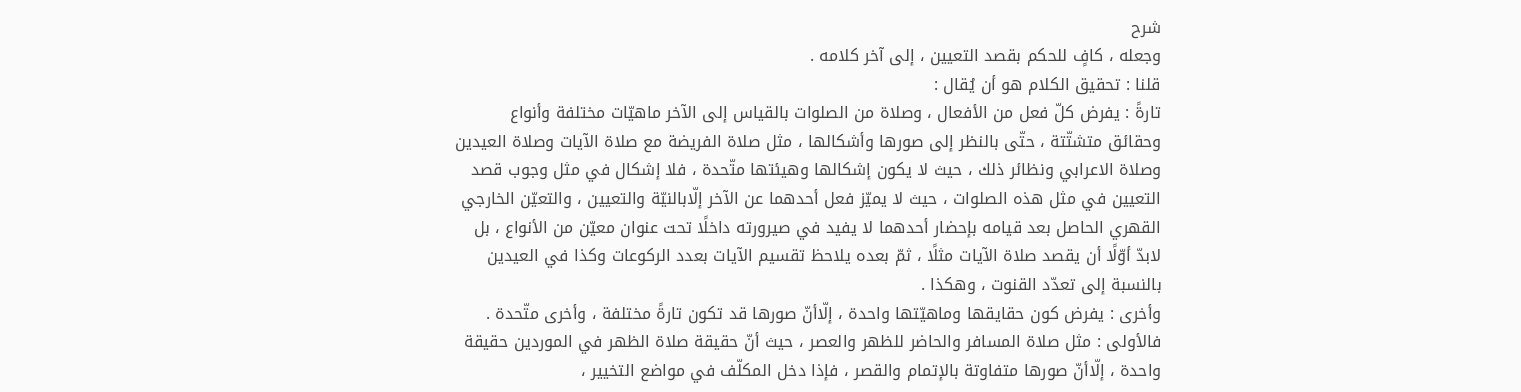شرح
وجعله ، كافٍ للحكم بقصد التعيين ، إلى آخر كلامه .
قلنا : تحقيق الكلام هو أن يُقال :
تارةً : يفرض كلّ فعل من الأفعال ، وصلاة من الصلوات بالقياس إلى الآخر ماهيّات مختلفة وأنواع وحقائق متشتّتة ، حتّى بالنظر إلى صورها وأشكالها ، مثل صلاة الفريضة مع صلاة الآيات وصلاة العيدين وصلاة الاعرابي ونظائر ذلك ، حيث لا يكون إشكالها وهيئتها متّحدة ، فلا إشكال في مثل وجوب قصد التعيين في مثل هذه الصلوات ، حيث لا يميّز فعل أحدهما عن الآخر إلّابالنيّة والتعيين ، والتعيّن الخارجي القهري الحاصل بعد قيامه بإحضار أحدهما لا يفيد في صيرورته داخلًا تحت عنوان معيّن من الأنواع ، بل لابدّ أوّلًا أن يقصد صلاة الآيات مثلًا ، ثمّ بعده يلاحظ تقسيم الآيات بعدد الركوعات وكذا في العيدين بالنسبة إلى تعدّد القنوت ، وهكذا .
وأخرى : يفرض كون حقايقها وماهيّتها واحدة ، إلّاأنّ صورها قد تكون تارةً مختلفة ، وأخرى متّحدة .
فالأولى : مثل صلاة المسافر والحاضر للظهر والعصر ، حيث أنّ حقيقة صلاة الظهر في الموردين حقيقة واحدة ، إلّاأنّ صورها متفاوتة بالإتمام والقصر ، فإذا دخل المكلّف في مواضع التخيير ،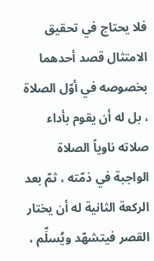فلا يحتاج في تحقيق الامتثال قصد أحدهما بخصوصه في أوّل الصلاة ، بل له أن يقوم بأداء صلاته ناوياً الصلاة الواجبة في ذمّته ، ثمّ بعد الركعة الثانية له أن يختار القصر فيتشهّد ويُسلِّم ،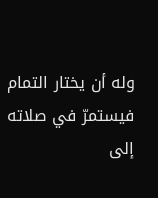وله أن يختار التمام فيستمرّ في صلاته إلى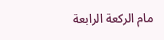مام الركعة الرابعة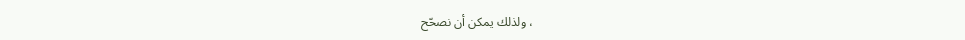، ولذلك يمكن أن نصحّح